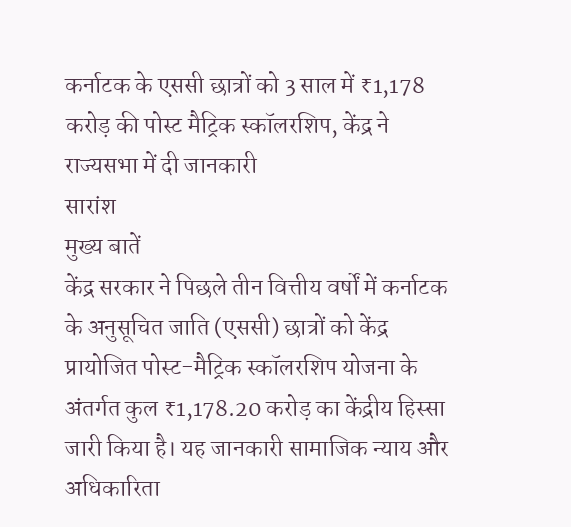कर्नाटक के एससी छात्रों को 3 साल में ₹1,178 करोड़ की पोस्ट मैट्रिक स्कॉलरशिप, केंद्र ने राज्यसभा में दी जानकारी
सारांश
मुख्य बातें
केंद्र सरकार ने पिछले तीन वित्तीय वर्षों में कर्नाटक के अनुसूचित जाति (एससी) छात्रों को केंद्र प्रायोजित पोस्ट-मैट्रिक स्कॉलरशिप योजना के अंतर्गत कुल ₹1,178.20 करोड़ का केंद्रीय हिस्सा जारी किया है। यह जानकारी सामाजिक न्याय और अधिकारिता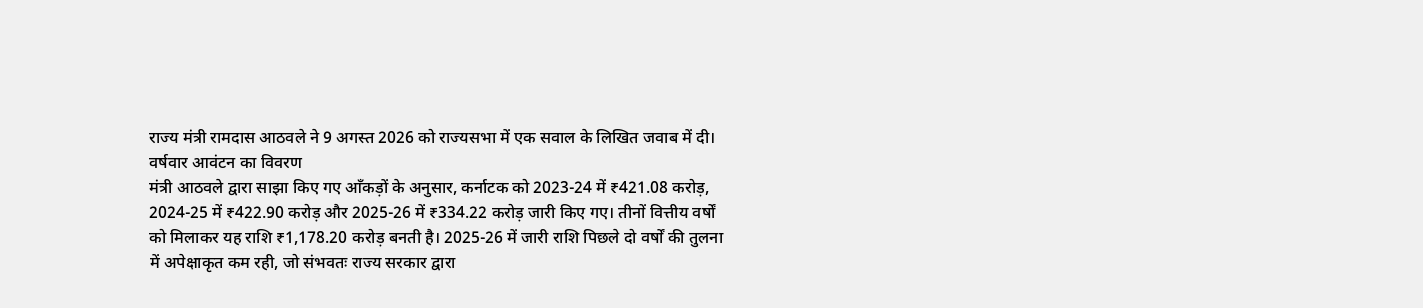राज्य मंत्री रामदास आठवले ने 9 अगस्त 2026 को राज्यसभा में एक सवाल के लिखित जवाब में दी।
वर्षवार आवंटन का विवरण
मंत्री आठवले द्वारा साझा किए गए आँकड़ों के अनुसार, कर्नाटक को 2023-24 में ₹421.08 करोड़, 2024-25 में ₹422.90 करोड़ और 2025-26 में ₹334.22 करोड़ जारी किए गए। तीनों वित्तीय वर्षों को मिलाकर यह राशि ₹1,178.20 करोड़ बनती है। 2025-26 में जारी राशि पिछले दो वर्षों की तुलना में अपेक्षाकृत कम रही, जो संभवतः राज्य सरकार द्वारा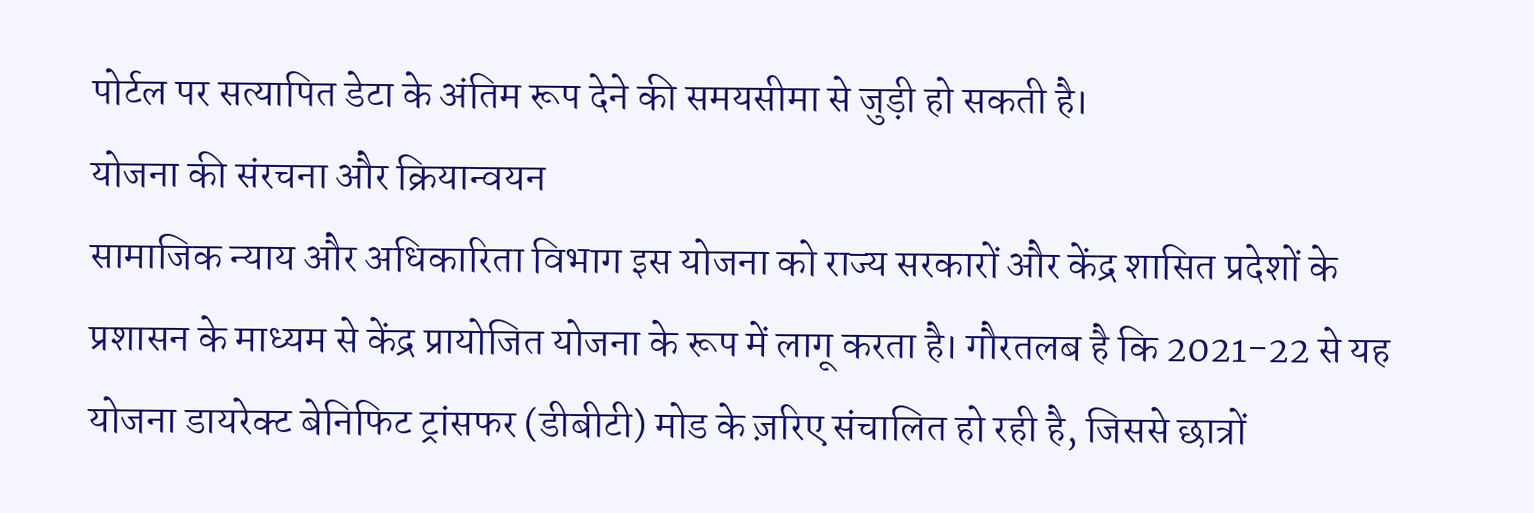पोर्टल पर सत्यापित डेटा के अंतिम रूप देने की समयसीमा से जुड़ी हो सकती है।
योजना की संरचना और क्रियान्वयन
सामाजिक न्याय और अधिकारिता विभाग इस योजना को राज्य सरकारों और केंद्र शासित प्रदेशों के प्रशासन के माध्यम से केंद्र प्रायोजित योजना के रूप में लागू करता है। गौरतलब है कि 2021-22 से यह योजना डायरेक्ट बेनिफिट ट्रांसफर (डीबीटी) मोड के ज़रिए संचालित हो रही है, जिससे छात्रों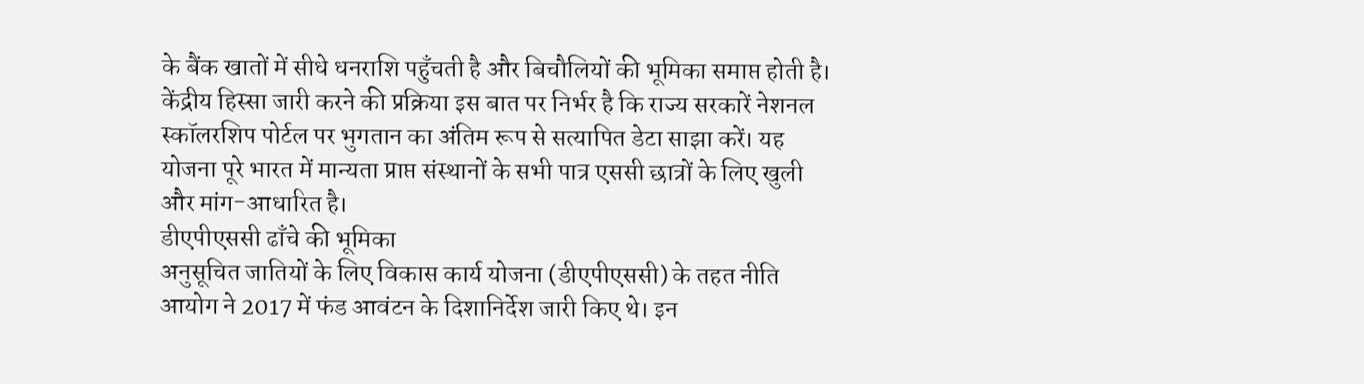के बैंक खातों में सीधे धनराशि पहुँचती है और बिचौलियों की भूमिका समाप्त होती है।
केंद्रीय हिस्सा जारी करने की प्रक्रिया इस बात पर निर्भर है कि राज्य सरकारें नेशनल स्कॉलरशिप पोर्टल पर भुगतान का अंतिम रूप से सत्यापित डेटा साझा करें। यह योजना पूरे भारत में मान्यता प्राप्त संस्थानों के सभी पात्र एससी छात्रों के लिए खुली और मांग-आधारित है।
डीएपीएससी ढाँचे की भूमिका
अनुसूचित जातियों के लिए विकास कार्य योजना (डीएपीएससी) के तहत नीति आयोग ने 2017 में फंड आवंटन के दिशानिर्देश जारी किए थे। इन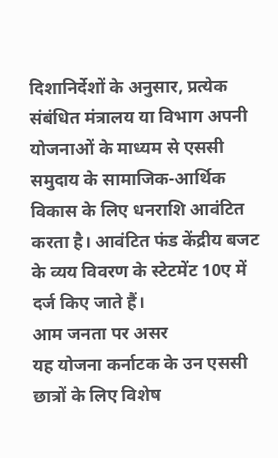दिशानिर्देशों के अनुसार, प्रत्येक संबंधित मंत्रालय या विभाग अपनी योजनाओं के माध्यम से एससी समुदाय के सामाजिक-आर्थिक विकास के लिए धनराशि आवंटित करता है। आवंटित फंड केंद्रीय बजट के व्यय विवरण के स्टेटमेंट 10ए में दर्ज किए जाते हैं।
आम जनता पर असर
यह योजना कर्नाटक के उन एससी छात्रों के लिए विशेष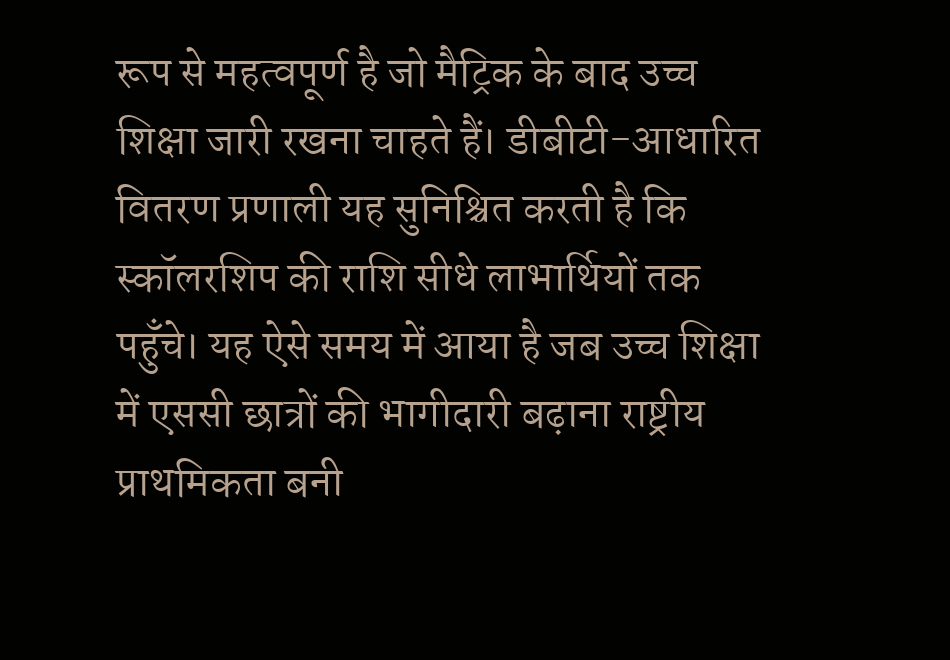रूप से महत्वपूर्ण है जो मैट्रिक के बाद उच्च शिक्षा जारी रखना चाहते हैं। डीबीटी-आधारित वितरण प्रणाली यह सुनिश्चित करती है कि स्कॉलरशिप की राशि सीधे लाभार्थियों तक पहुँचे। यह ऐसे समय में आया है जब उच्च शिक्षा में एससी छात्रों की भागीदारी बढ़ाना राष्ट्रीय प्राथमिकता बनी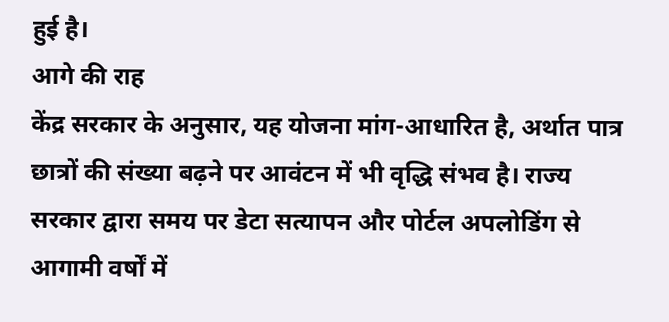हुई है।
आगे की राह
केंद्र सरकार के अनुसार, यह योजना मांग-आधारित है, अर्थात पात्र छात्रों की संख्या बढ़ने पर आवंटन में भी वृद्धि संभव है। राज्य सरकार द्वारा समय पर डेटा सत्यापन और पोर्टल अपलोडिंग से आगामी वर्षों में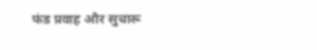फंड प्रवाह और सुचारू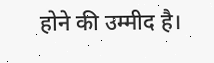होने की उम्मीद है।